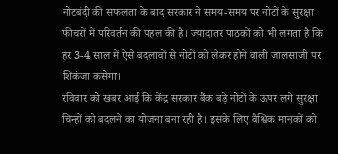नोटबंदी की सफलता के बाद सरकार ने समय-समय पर नोटों के सुरक्षा फीचरों में परिवर्तन की पहल की है। ज्यादातर पाठकों को भी लगता है कि हर 3-4 साल में ऐसे बदलावों से नोटों को लेकर होने वाली जालसाजी पर शिकंजा कसेगा।
रविवार को खबर आई कि केंद्र सरकार बैंक बड़े नोटों के ऊपर लगे सुरक्षा चिन्हों को बदलने का योजना बना रही है। इसके लिए वैश्विक मानकों को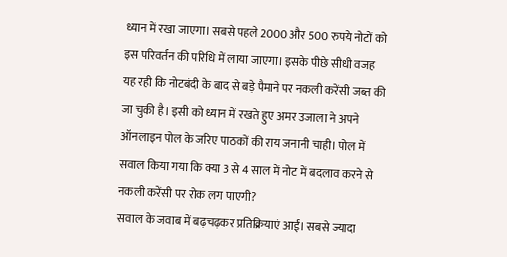ध्यान में रखा जाएगा। सबसे पहले 2000 और 500 रुपये नोटों को इस परिवर्तन की परिधि में लाया जाएगा। इसके पीछे सीधी वजह यह रही कि नोटबंदी के बाद से बड़े पैमाने पर नकली करेंसी जब्त की जा चुकी है। इसी को ध्यान में रखते हुए अमर उजाला ने अपने ऑनलाइन पोल के जरिए पाठकों की राय जनानी चाही। पोल में सवाल किया गया कि क्या 3 से 4 साल में नोट में बदलाव करने से नकली करेंसी पर रोक लग पाएगी?
सवाल के जवाब में बढ़चढ़कर प्रतिक्रियाएं आईं। सबसे ज्यादा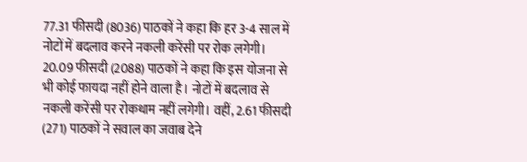77.31 फीसदी (8036) पाठकों ने कहा कि हर 3-4 साल में नोटों में बदलाव करने नकली करेंसी पर रोक लगेगी। 20.09 फीसदी (2088) पाठकों ने कहा कि इस योजना से भी कोई फायदा नहीं होने वाला है। नोटों में बदलाव से नकली करेंसी पर रोकथाम नहीं लगेगी। वहीं, 2.61 फीसदी (271) पाठकों ने सवाल का जवाब देने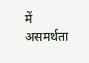में असमर्थता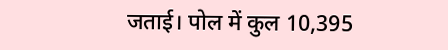जताई। पोल में कुल 10,395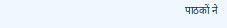पाठकों ने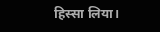हिस्सा लिया।